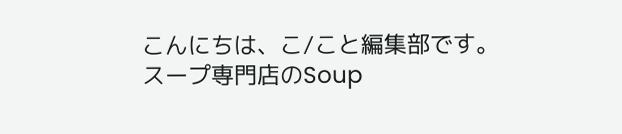こんにちは、こ/こと編集部です。
スープ専門店のSoup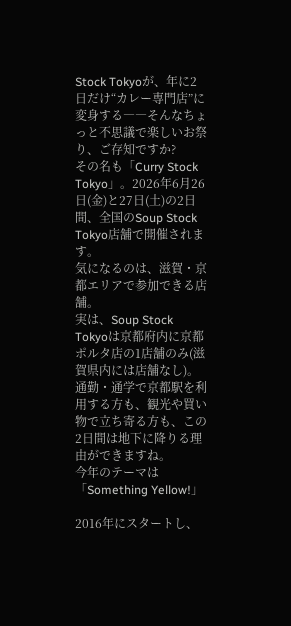Stock Tokyoが、年に2日だけ“カレー専門店”に変身する――そんなちょっと不思議で楽しいお祭り、ご存知ですか?
その名も「Curry Stock Tokyo」。2026年6月26日(金)と27日(土)の2日間、全国のSoup Stock Tokyo店舗で開催されます。
気になるのは、滋賀・京都エリアで参加できる店舗。
実は、Soup Stock Tokyoは京都府内に京都ポルタ店の1店舗のみ(滋賀県内には店舗なし)。
通勤・通学で京都駅を利用する方も、観光や買い物で立ち寄る方も、この2日間は地下に降りる理由ができますね。
今年のテーマは「Something Yellow!」

2016年にスタートし、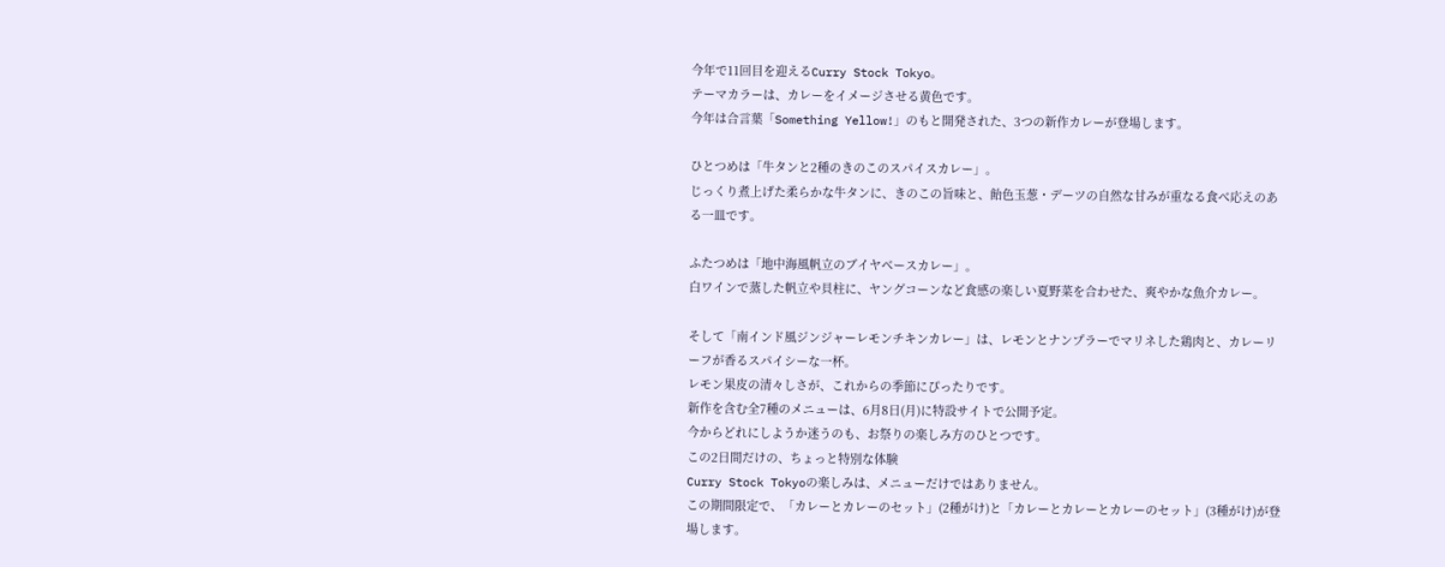今年で11回目を迎えるCurry Stock Tokyo。
テーマカラーは、カレーをイメージさせる黄色です。
今年は合言葉「Something Yellow!」のもと開発された、3つの新作カレーが登場します。

ひとつめは「牛タンと2種のきのこのスパイスカレー」。
じっくり煮上げた柔らかな牛タンに、きのこの旨味と、飴色玉葱・デーツの自然な甘みが重なる食べ応えのある一皿です。

ふたつめは「地中海風帆立のブイヤベースカレー」。
白ワインで蒸した帆立や貝柱に、ヤングコーンなど食感の楽しい夏野菜を合わせた、爽やかな魚介カレー。

そして「南インド風ジンジャーレモンチキンカレー」は、レモンとナンプラーでマリネした鶏肉と、カレーリーフが香るスパイシーな一杯。
レモン果皮の清々しさが、これからの季節にぴったりです。
新作を含む全7種のメニューは、6月8日(月)に特設サイトで公開予定。
今からどれにしようか迷うのも、お祭りの楽しみ方のひとつです。
この2日間だけの、ちょっと特別な体験
Curry Stock Tokyoの楽しみは、メニューだけではありません。
この期間限定で、「カレーとカレーのセット」(2種がけ)と「カレーとカレーとカレーのセット」(3種がけ)が登場します。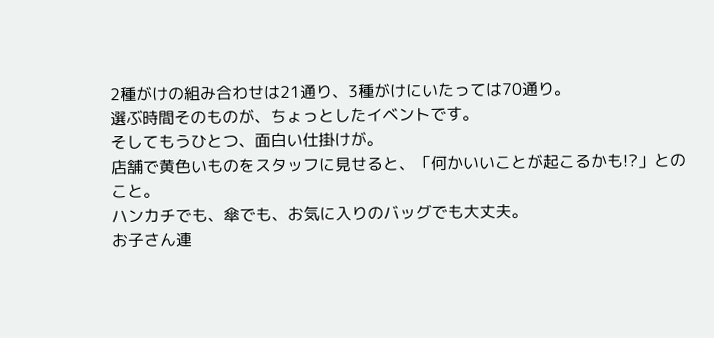2種がけの組み合わせは21通り、3種がけにいたっては70通り。
選ぶ時間そのものが、ちょっとしたイベントです。
そしてもうひとつ、面白い仕掛けが。
店舗で黄色いものをスタッフに見せると、「何かいいことが起こるかも!?」とのこと。
ハンカチでも、傘でも、お気に入りのバッグでも大丈夫。
お子さん連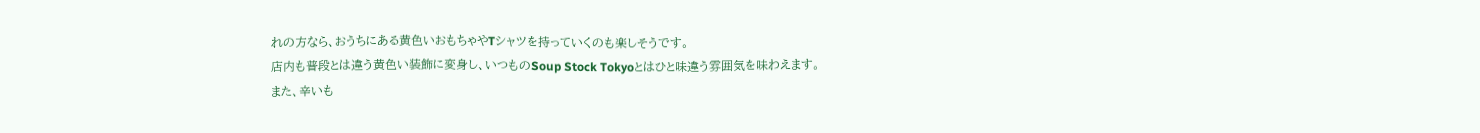れの方なら、おうちにある黄色いおもちゃやTシャツを持っていくのも楽しそうです。
店内も普段とは違う黄色い装飾に変身し、いつものSoup Stock Tokyoとはひと味違う雰囲気を味わえます。
また、辛いも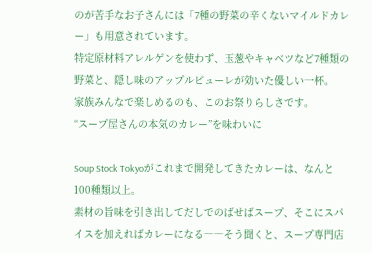のが苦手なお子さんには「7種の野菜の辛くないマイルドカレー」も用意されています。
特定原材料アレルゲンを使わず、玉葱やキャベツなど7種類の野菜と、隠し味のアップルピューレが効いた優しい一杯。
家族みんなで楽しめるのも、このお祭りらしさです。
“スープ屋さんの本気のカレー”を味わいに

Soup Stock Tokyoがこれまで開発してきたカレーは、なんと100種類以上。
素材の旨味を引き出してだしでのばせばスープ、そこにスパイスを加えればカレーになる――そう聞くと、スープ専門店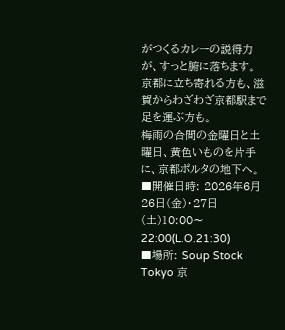がつくるカレーの説得力が、すっと腑に落ちます。
京都に立ち寄れる方も、滋賀からわざわざ京都駅まで足を運ぶ方も。
梅雨の合間の金曜日と土曜日、黄色いものを片手に、京都ポルタの地下へ。
■開催日時: 2026年6月26日(金)・27日(土)10:00〜22:00(L.O.21:30)
■場所: Soup Stock Tokyo 京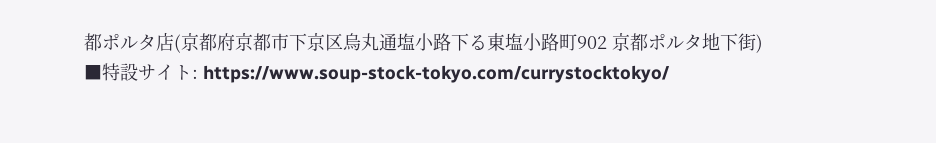都ポルタ店(京都府京都市下京区烏丸通塩小路下る東塩小路町902 京都ポルタ地下街)
■特設サイト: https://www.soup-stock-tokyo.com/currystocktokyo/